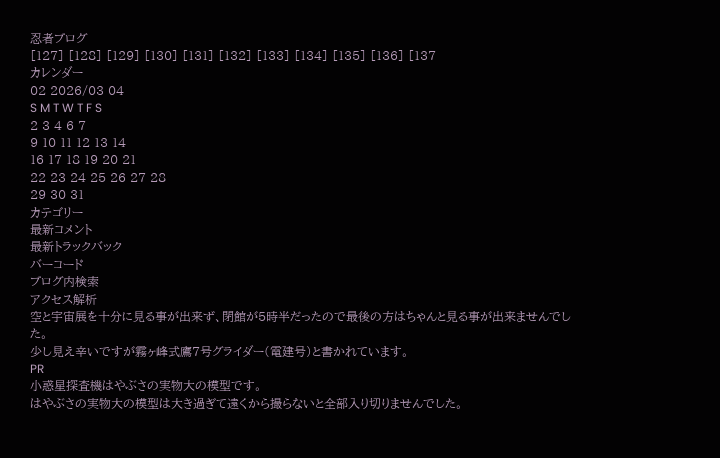忍者ブログ
[127] [128] [129] [130] [131] [132] [133] [134] [135] [136] [137
カレンダー
02 2026/03 04
S M T W T F S
2 3 4 6 7
9 10 11 12 13 14
16 17 18 19 20 21
22 23 24 25 26 27 28
29 30 31
カテゴリー
最新コメント
最新トラックバック
バーコード
ブログ内検索
アクセス解析
空と宇宙展を十分に見る事が出来ず、閉館が5時半だったので最後の方はちゃんと見る事が出来ませんでした。
少し見え辛いですが霧ヶ峰式鷹7号グライダー(電建号)と書かれています。
PR
小惑星探査機はやぶさの実物大の模型です。
はやぶさの実物大の模型は大き過ぎて遠くから撮らないと全部入り切りませんでした。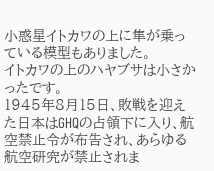小惑星イトカワの上に隼が乗っている模型もありました。
イトカワの上のハヤブサは小さかったです。
1945年8月15日、敗戦を迎えた日本はGHQの占領下に入り、航空禁止令が布告され、あらゆる航空研究が禁止されま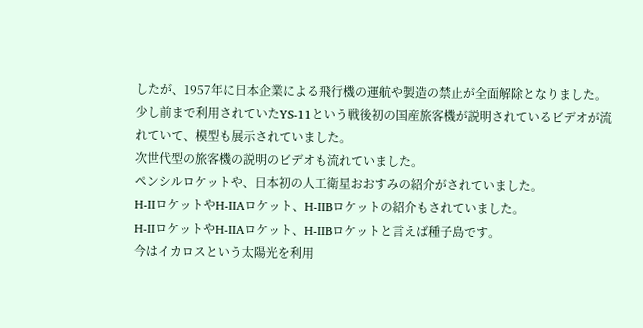したが、1957年に日本企業による飛行機の運航や製造の禁止が全面解除となりました。
少し前まで利用されていたYS-11という戦後初の国産旅客機が説明されているビデオが流れていて、模型も展示されていました。
次世代型の旅客機の説明のビデオも流れていました。
ペンシルロケットや、日本初の人工衛星おおすみの紹介がされていました。
H-ⅡロケットやH-ⅡAロケット、H-ⅡBロケットの紹介もされていました。
H-ⅡロケットやH-ⅡAロケット、H-ⅡBロケットと言えば種子島です。
今はイカロスという太陽光を利用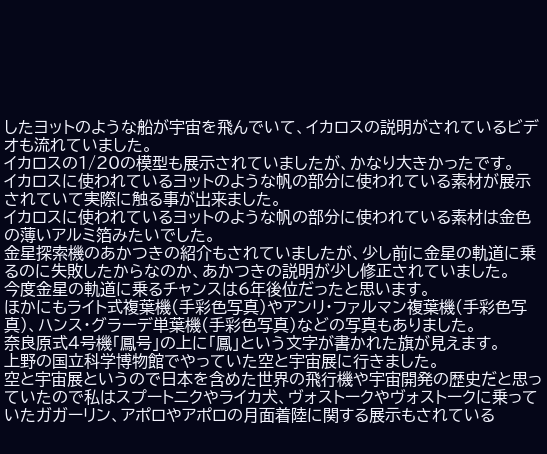したヨットのような船が宇宙を飛んでいて、イカロスの説明がされているビデオも流れていました。
イカロスの1/20の模型も展示されていましたが、かなり大きかったです。
イカロスに使われているヨットのような帆の部分に使われている素材が展示されていて実際に触る事が出来ました。
イカロスに使われているヨットのような帆の部分に使われている素材は金色の薄いアルミ箔みたいでした。
金星探索機のあかつきの紹介もされていましたが、少し前に金星の軌道に乗るのに失敗したからなのか、あかつきの説明が少し修正されていました。
今度金星の軌道に乗るチャンスは6年後位だったと思います。
ほかにもライト式複葉機(手彩色写真)やアンリ・ファルマン複葉機(手彩色写真)、ハンス・グラーデ単葉機(手彩色写真)などの写真もありました。
奈良原式4号機「鳳号」の上に「鳳」という文字が書かれた旗が見えます。
上野の国立科学博物館でやっていた空と宇宙展に行きました。
空と宇宙展というので日本を含めた世界の飛行機や宇宙開発の歴史だと思っていたので私はスプートニクやライカ犬、ヴォストークやヴォストークに乗っていたガガーリン、アポロやアポロの月面着陸に関する展示もされている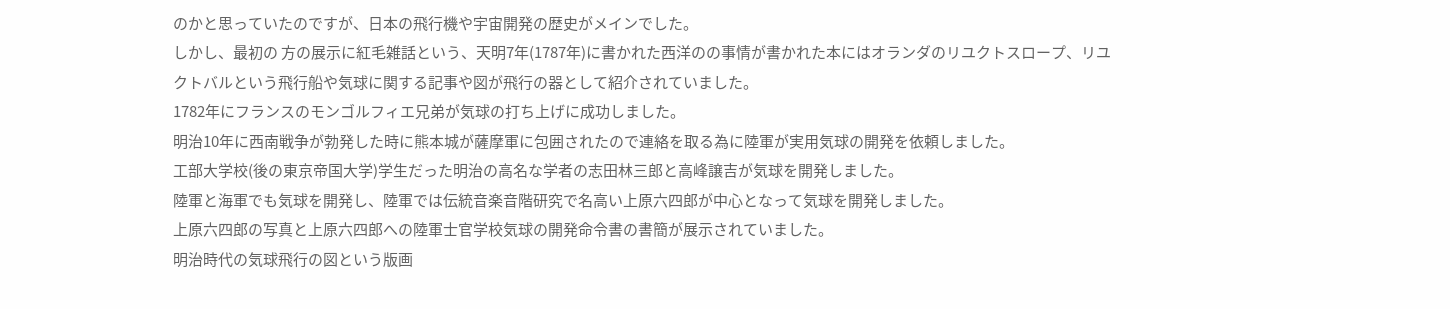のかと思っていたのですが、日本の飛行機や宇宙開発の歴史がメインでした。
しかし、最初の 方の展示に紅毛雑話という、天明7年(1787年)に書かれた西洋のの事情が書かれた本にはオランダのリユクトスロープ、リユクトバルという飛行船や気球に関する記事や図が飛行の器として紹介されていました。
1782年にフランスのモンゴルフィエ兄弟が気球の打ち上げに成功しました。
明治10年に西南戦争が勃発した時に熊本城が薩摩軍に包囲されたので連絡を取る為に陸軍が実用気球の開発を依頼しました。
工部大学校(後の東京帝国大学)学生だった明治の高名な学者の志田林三郎と高峰譲吉が気球を開発しました。
陸軍と海軍でも気球を開発し、陸軍では伝統音楽音階研究で名高い上原六四郎が中心となって気球を開発しました。
上原六四郎の写真と上原六四郎への陸軍士官学校気球の開発命令書の書簡が展示されていました。
明治時代の気球飛行の図という版画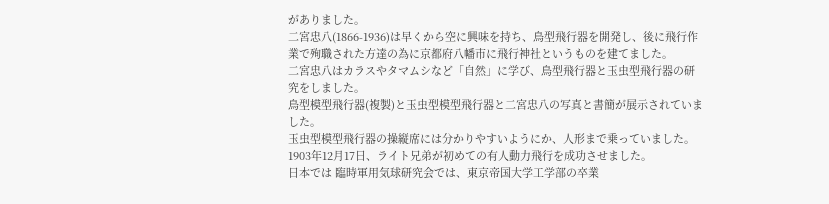がありました。
二宮忠八(1866-1936)は早くから空に興味を持ち、鳥型飛行器を開発し、後に飛行作業で殉職された方達の為に京都府八幡市に飛行神社というものを建てました。
二宮忠八はカラスやタマムシなど「自然」に学び、鳥型飛行器と玉虫型飛行器の研究をしました。
鳥型模型飛行器(複製)と玉虫型模型飛行器と二宮忠八の写真と書簡が展示されていました。
玉虫型模型飛行器の操縦席には分かりやすいようにか、人形まで乗っていました。
1903年12月17日、ライト兄弟が初めての有人動力飛行を成功させました。
日本では 臨時軍用気球研究会では、東京帝国大学工学部の卒業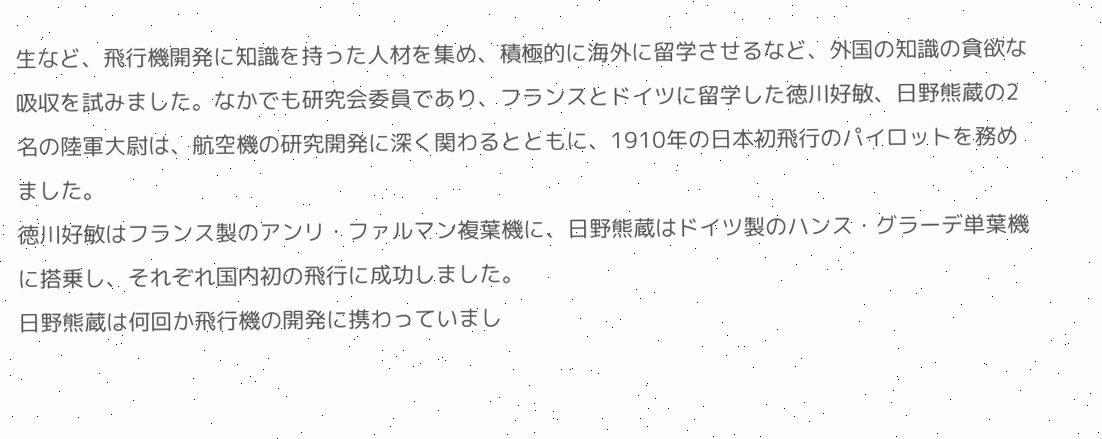生など、飛行機開発に知識を持った人材を集め、積極的に海外に留学させるなど、外国の知識の貪欲な吸収を試みました。なかでも研究会委員であり、フランスとドイツに留学した徳川好敏、日野熊蔵の2名の陸軍大尉は、航空機の研究開発に深く関わるとともに、1910年の日本初飛行のパイロットを務めました。
徳川好敏はフランス製のアンリ・ファルマン複葉機に、日野熊蔵はドイツ製のハンス・グラーデ単葉機に搭乗し、それぞれ国内初の飛行に成功しました。
日野熊蔵は何回か飛行機の開発に携わっていまし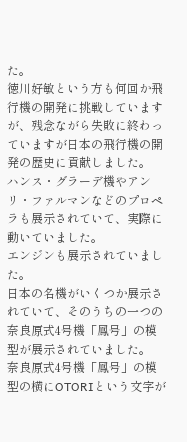た。
徳川好敏という方も何回か飛行機の開発に挑戦していますが、残念ながら失敗に終わっていますが日本の飛行機の開発の歴史に貢献しました。
ハンス・グラーデ機やアンリ・ファルマンなどのプロペラも展示されていて、実際に動いていました。
エンジンも展示されていました。
日本の名機がいくつか展示されていて、そのうちの一つの奈良原式4号機「鳳号」の模型が展示されていました。
奈良原式4号機「鳳号」の模型の横にOTORIという文字が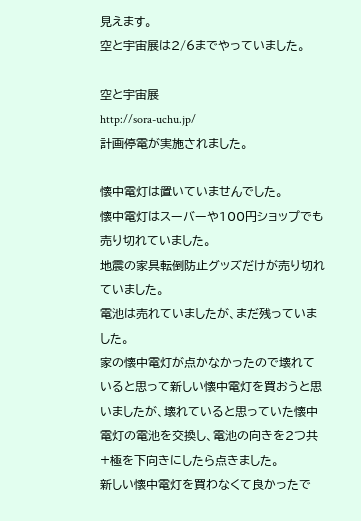見えます。
空と宇宙展は2/6までやっていました。

空と宇宙展
http://sora-uchu.jp/
計画停電が実施されました。

懐中電灯は置いていませんでした。
懐中電灯はスーバーや100円ショップでも売り切れていました。
地震の家具転倒防止グッズだけが売り切れていました。
電池は売れていましたが、まだ残っていました。
家の懐中電灯が点かなかったので壊れていると思って新しい懐中電灯を買おうと思いましたが、壊れていると思っていた懐中電灯の電池を交換し、電池の向きを2つ共+極を下向きにしたら点きました。
新しい懐中電灯を買わなくて良かったで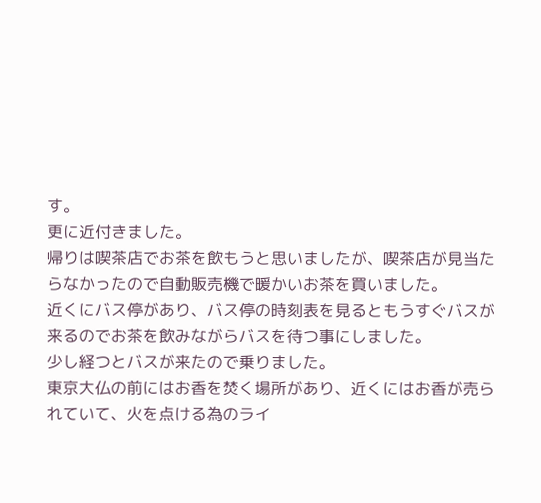す。
更に近付きました。
帰りは喫茶店でお茶を飲もうと思いましたが、喫茶店が見当たらなかったので自動販売機で暖かいお茶を買いました。
近くにバス停があり、バス停の時刻表を見るともうすぐバスが来るのでお茶を飲みながらバスを待つ事にしました。
少し経つとバスが来たので乗りました。
東京大仏の前にはお香を焚く場所があり、近くにはお香が売られていて、火を点ける為のライ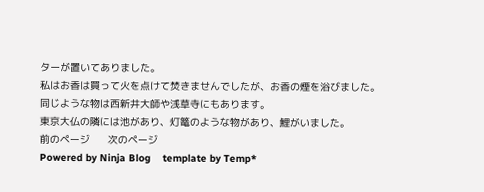ターが置いてありました。
私はお香は買って火を点けて焚きませんでしたが、お香の煙を浴びました。
同じような物は西新井大師や浅草寺にもあります。
東京大仏の隣には池があり、灯篭のような物があり、鯉がいました。
前のページ      次のページ
Powered by Ninja Blog    template by Temp*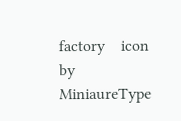factory    icon by MiniaureType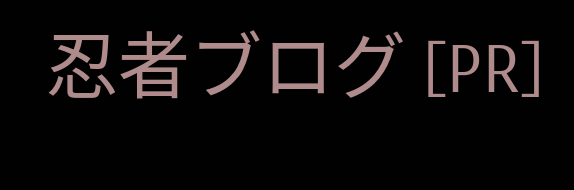忍者ブログ [PR]